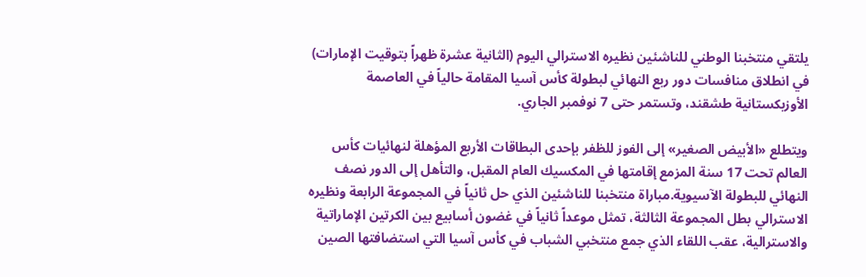يلتقي منتخبنا الوطني للناشئين نظيره الاسترالي اليوم (الثانية عشرة ظهراً بتوقيت الإمارات) في انطلاق منافسات دور ربع النهائي لبطولة كأس آسيا المقامة حالياً في العاصمة الأوزبكستانية طشقند، وتستمر حتى 7 نوفمبر الجاري.

ويتطلع «الأبيض الصغير» إلى الفوز للظفر بإحدى البطاقات الأربع المؤهلة لنهائيات كأس العالم تحت 17 سنة المزمع إقامتها في المكسيك العام المقبل، والتأهل إلى الدور نصف النهائي للبطولة الآسيوية.مباراة منتخبنا للناشئين الذي حل ثانياً في المجموعة الرابعة ونظيره الاسترالي بطل المجموعة الثالثة، تمثل موعداً ثانياً في غضون أسابيع بين الكرتين الإماراتية والاسترالية، عقب اللقاء الذي جمع منتخبي الشباب في كأس آسيا التي استضافتها الصين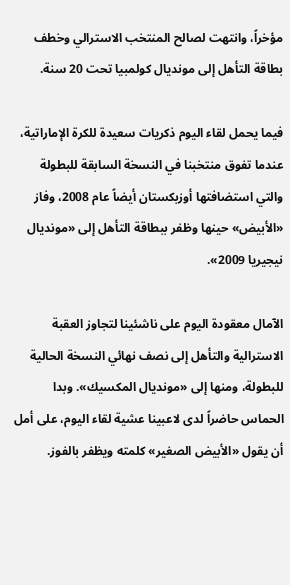مؤخراً، وانتهت لصالح المنتخب الاسترالي وخطف بطاقة التأهل إلى مونديال كولمبيا تحت 20 سنة.

فيما يحمل لقاء اليوم ذكريات سعيدة للكرة الإماراتية، عندما تفوق منتخبنا في النسخة السابقة للبطولة والتي استضافتها أوزبكستان أيضاً عام 2008، وفاز «الأبيض» حينها وظفر ببطاقة التأهل إلى «مونديال نيجيريا 2009».

الآمال معقودة اليوم على ناشئينا لتجاوز العقبة الاسترالية والتأهل إلى نصف نهائي النسخة الحالية للبطولة، ومنها إلى «مونديال المكسيك». وبدا الحماس حاضراً لدى لاعبينا عشية لقاء اليوم، على أمل أن يقول «الأبيض الصغير» كلمته ويظفر بالفوز.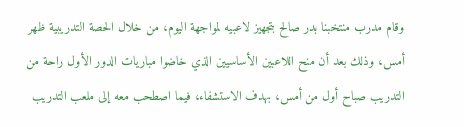وقام مدرب منتخبنا بدر صالح بتجهيز لاعبيه لمواجهة اليوم، من خلال الحصة التدريبية ظهر أمس، وذلك بعد أن منح اللاعبين الأساسيين الذي خاضوا مباريات الدور الأول راحة من التدريب صباح أول من أمس، بهدف الاستشفاء، فيما اصطحب معه إلى ملعب التدريب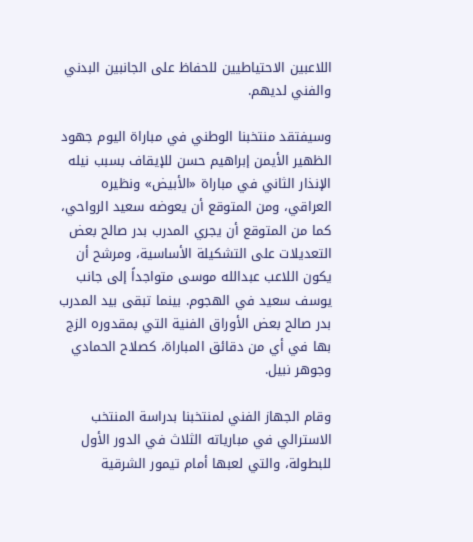اللاعبين الاحتياطيين للحفاظ على الجانبين البدني والفني لديهم.

وسيفتقد منتخبنا الوطني في مباراة اليوم جهود الظهير الأيمن إبراهيم حسن للإيقاف بسبب نيله الإنذار الثاني في مباراة «الأبيض» ونظيره العراقي، ومن المتوقع أن يعوضه سعيد الرواحي، كما من المتوقع أن يجري المدرب بدر صالح بعض التعديلات على التشكيلة الأساسية، ومرشح أن يكون اللاعب عبدالله موسى متواجداً إلى جانب يوسف سعيد في الهجوم. بينما تبقى بيد المدرب بدر صالح بعض الأوراق الفنية التي بمقدوره الزج بها في أي من دقائق المباراة، كصلاح الحمادي وجوهر نبيل.

وقام الجهاز الفني لمنتخبنا بدراسة المنتخب الاسترالي في مبارياته الثلاث في الدور الأول للبطولة، والتي لعبها أمام تيمور الشرقية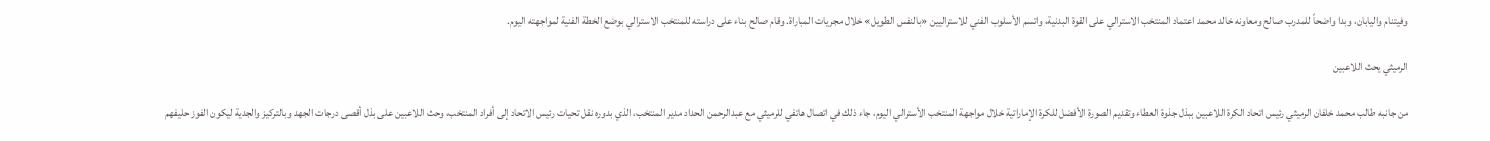وفيتنام واليابان، وبدا واضحاً للمدرب صالح ومعاونه خالد محمد اعتماد المنتخب الاسترالي على القوة البدنية، واتسم الأسلوب الفني للاستراليين «بالنفس الطويل» خلال مجريات المباراة. وقام صالح بناء على دراسته للمنتخب الاسترالي بوضع الخطة الفنية لمواجهته اليوم.

الرميثي يحث اللاعبين

من جانبه طالب محمد خلفان الرميثي رئيس اتحاد الكرة اللاعبين ببذل جذوة العطاء وتقديم الصورة الأفضل للكرة الإماراتية خلال مواجهة المنتخب الأسترالي اليوم، جاء ذلك في اتصال هاتفي للرميثي مع عبدالرحمن الحداد مدير المنتخب، الذي بدوره نقل تحيات رئيس الاتحاد إلى أفراد المنتخب، وحث اللاعبين على بذل أقصى درجات الجهد وبالتركيز والجدية ليكون الفوز حليفهم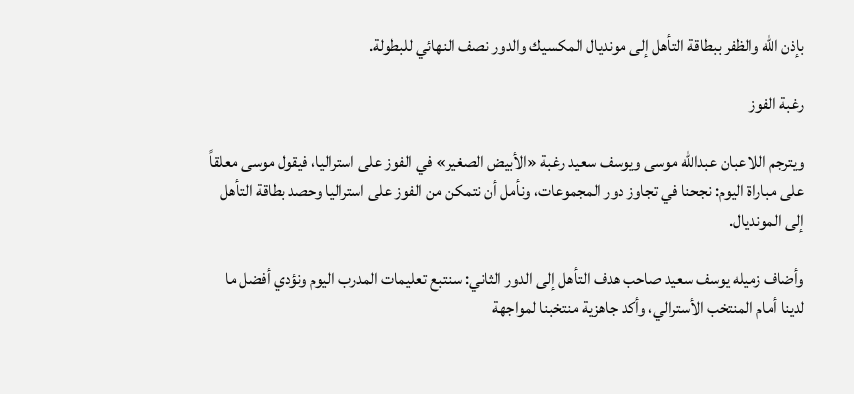بإذن الله والظفر ببطاقة التأهل إلى مونديال المكسيك والدور نصف النهائي للبطولة.

رغبة الفوز

ويترجم اللاعبان عبدالله موسى ويوسف سعيد رغبة «الأبيض الصغير» في الفوز على استراليا، فيقول موسى معلقاً على مباراة اليوم: نجحنا في تجاوز دور المجموعات، ونأمل أن نتمكن من الفوز على استراليا وحصد بطاقة التأهل إلى المونديال.

وأضاف زميله يوسف سعيد صاحب هدف التأهل إلى الدور الثاني: سنتبع تعليمات المدرب اليوم ونؤدي أفضل ما لدينا أمام المنتخب الأسترالي، وأكد جاهزية منتخبنا لمواجهة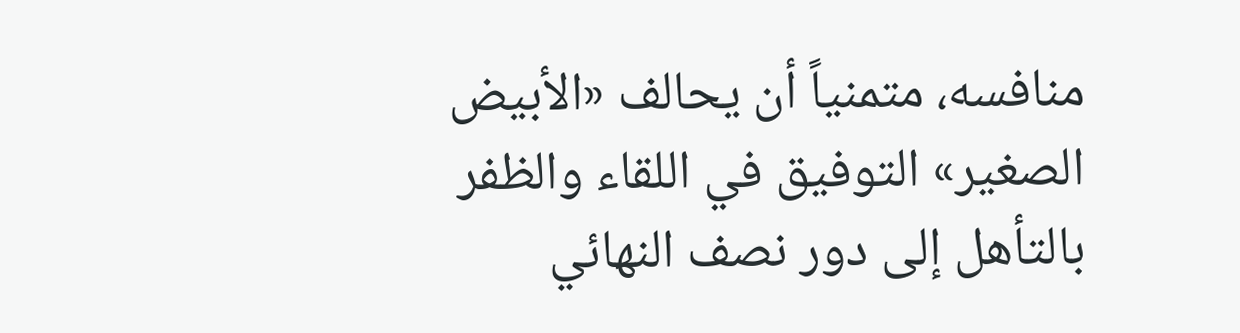منافسه، متمنياً أن يحالف «الأبيض الصغير» التوفيق في اللقاء والظفر بالتأهل إلى دور نصف النهائي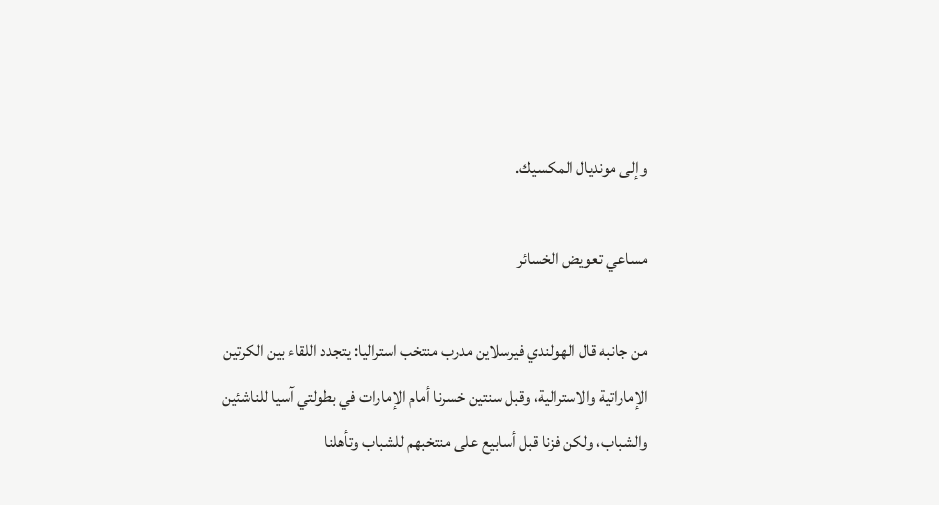وإلى مونديال المكسيك.

مساعي تعويض الخسائر

من جانبه قال الهولندي فيرسلاين مدرب منتخب استراليا: يتجدد اللقاء بين الكرتين الإماراتية والاسترالية، وقبل سنتين خسرنا أمام الإمارات في بطولتي آسيا للناشئين والشباب، ولكن فزنا قبل أسابيع على منتخبهم للشباب وتأهلنا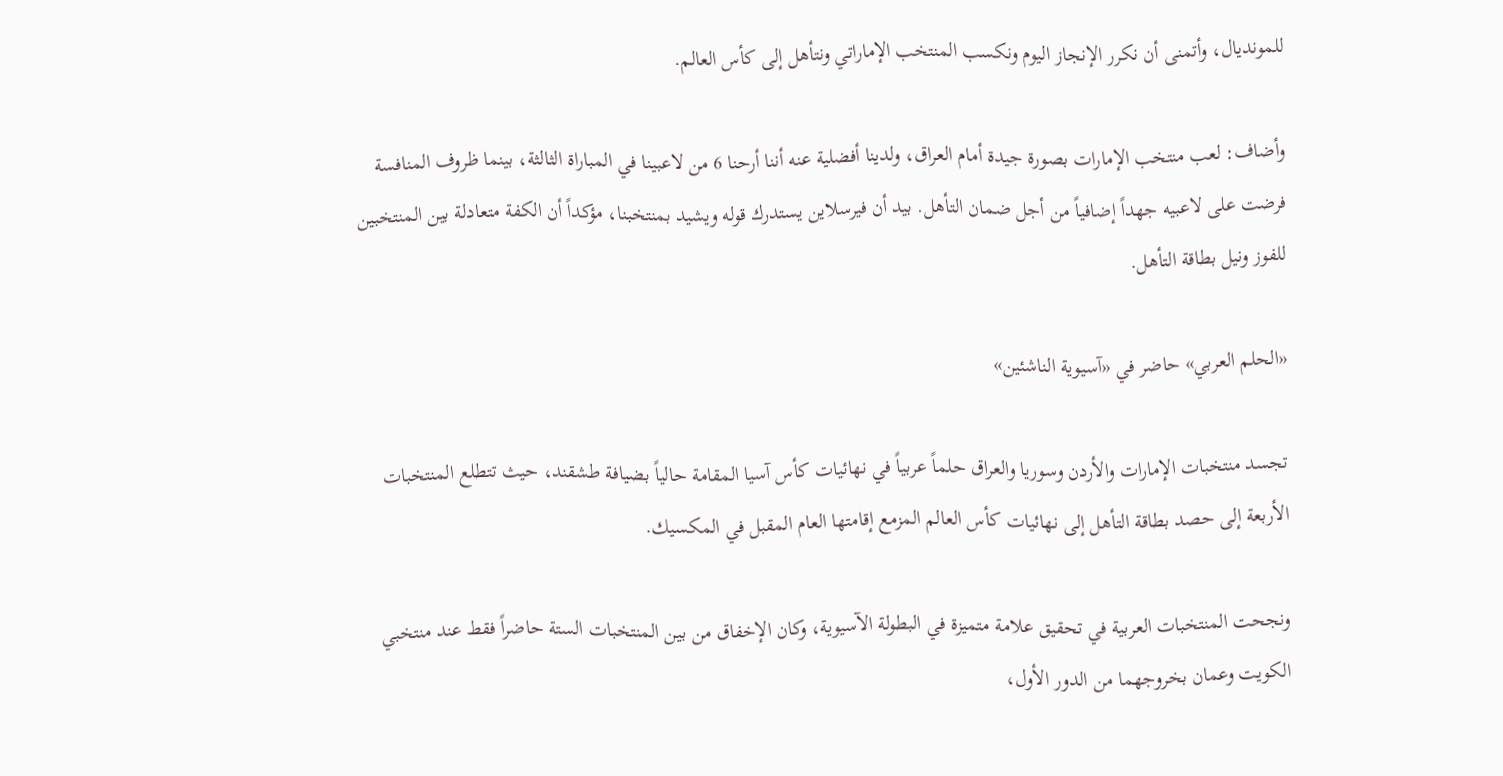للمونديال، وأتمنى أن نكرر الإنجاز اليوم ونكسب المنتخب الإماراتي ونتأهل إلى كأس العالم.

وأضاف: لعب منتخب الإمارات بصورة جيدة أمام العراق، ولدينا أفضلية عنه أننا أرحنا 6 من لاعبينا في المباراة الثالثة، بينما ظروف المنافسة فرضت على لاعبيه جهداً إضافياً من أجل ضمان التأهل. بيد أن فيرسلاين يستدرك قوله ويشيد بمنتخبنا، مؤكداً أن الكفة متعادلة بين المنتخبين للفوز ونيل بطاقة التأهل.

«الحلم العربي» حاضر في «آسيوية الناشئين»

تجسد منتخبات الإمارات والأردن وسوريا والعراق حلماً عربياً في نهائيات كأس آسيا المقامة حالياً بضيافة طشقند، حيث تتطلع المنتخبات الأربعة إلى حصد بطاقة التأهل إلى نهائيات كأس العالم المزمع إقامتها العام المقبل في المكسيك.

ونجحت المنتخبات العربية في تحقيق علامة متميزة في البطولة الآسيوية، وكان الإخفاق من بين المنتخبات الستة حاضراً فقط عند منتخبي الكويت وعمان بخروجهما من الدور الأول،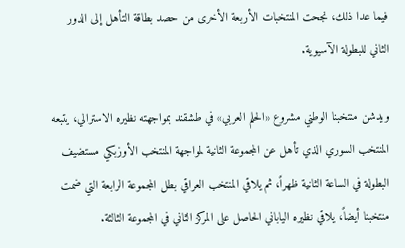فيما عدا ذلك، نجحت المنتخبات الأربعة الأخرى من حصد بطاقة التأهل إلى الدور الثاني للبطولة الآسيوية.

ويدشن منتخبنا الوطني مشروع «الحلم العربي» في طشقند بمواجهته نظيره الاسترالي، يتبعه المنتخب السوري الذي تأهل عن المجموعة الثانية لمواجهة المنتخب الأوزبكي مستضيف البطولة في الساعة الثانية ظهراً، ثم يلاقي المنتخب العراقي بطل المجموعة الرابعة التي ضمت منتخبنا أيضاً، يلاقي نظيره الياباني الحاصل على المركز الثاني في المجموعة الثالثة.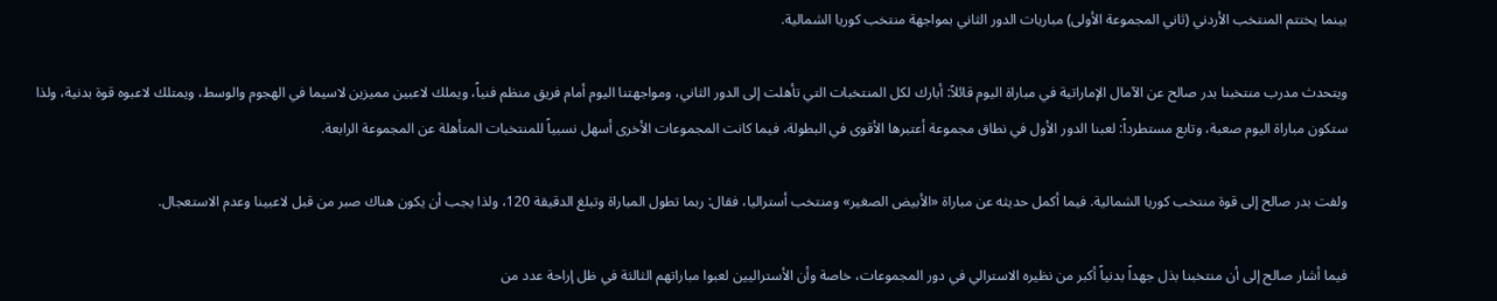بينما يختتم المنتخب الأردني (ثاني المجموعة الأولى) مباريات الدور الثاني بمواجهة منتخب كوريا الشمالية.

ويتحدث مدرب منتخبنا بدر صالح عن الآمال الإماراتية في مباراة اليوم قائلاً: أبارك لكل المنتخبات التي تأهلت إلى الدور الثاني، ومواجهتنا اليوم أمام فريق منظم فنياً، ويملك لاعبين مميزين لاسيما في الهجوم والوسط، ويمتلك لاعبوه قوة بدنية، ولذا ستكون مباراة اليوم صعبة، وتابع مستطرداً: لعبنا الدور الأول في نطاق مجموعة أعتبرها الأقوى في البطولة، فيما كانت المجموعات الأخرى أسهل نسبياً للمنتخبات المتأهلة عن المجموعة الرابعة.

ولفت بدر صالح إلى قوة منتخب كوريا الشمالية. فيما أكمل حديثه عن مباراة «الأبيض الصغير» ومنتخب أستراليا، فقال: ربما تطول المباراة وتبلغ الدقيقة 120، ولذا يجب أن يكون هناك صبر من قبل لاعبينا وعدم الاستعجال.

فيما أشار صالح إلى أن منتخبنا بذل جهداً بدنياً أكبر من نظيره الاسترالي في دور المجموعات، خاصة وأن الأستراليين لعبوا مباراتهم الثالثة في ظل إراحة عدد من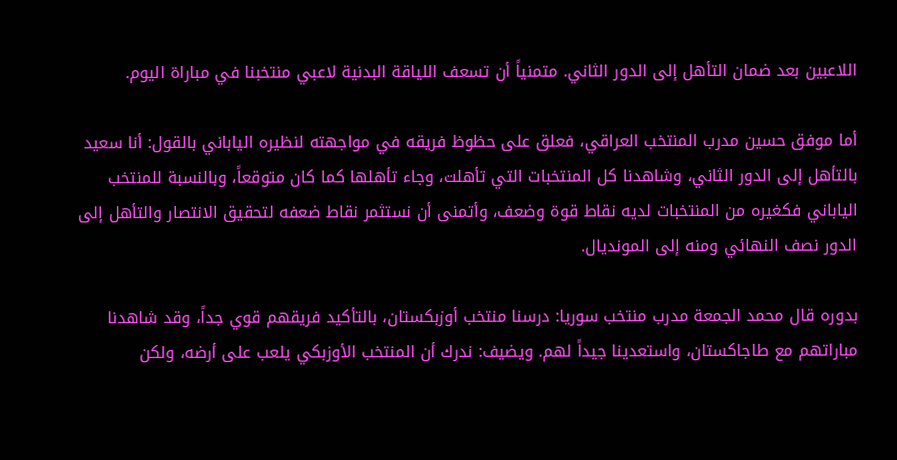اللاعبين بعد ضمان التأهل إلى الدور الثاني. متمنياً أن تسعف اللياقة البدنية لاعبي منتخبنا في مباراة اليوم.

أما موفق حسين مدرب المنتخب العراقي، فعلق على حظوظ فريقه في مواجهته لنظيره الياباني بالقول: أنا سعيد بالتأهل إلى الدور الثاني، وشاهدنا كل المنتخبات التي تأهلت، وجاء تأهلها كما كان متوقعاً، وبالنسبة للمنتخب الياباني فكغيره من المنتخبات لديه نقاط قوة وضعف، وأتمنى أن نستثمر نقاط ضعفه لتحقيق الانتصار والتأهل إلى الدور نصف النهائي ومنه إلى المونديال.

بدوره قال محمد الجمعة مدرب منتخب سوريا: درسنا منتخب أوزبكستان، بالتأكيد فريقهم قوي جداً، وقد شاهدنا مباراتهم مع طاجاكستان، واستعدينا جيداً لهم. ويضيف: ندرك أن المنتخب الأوزبكي يلعب على أرضه، ولكن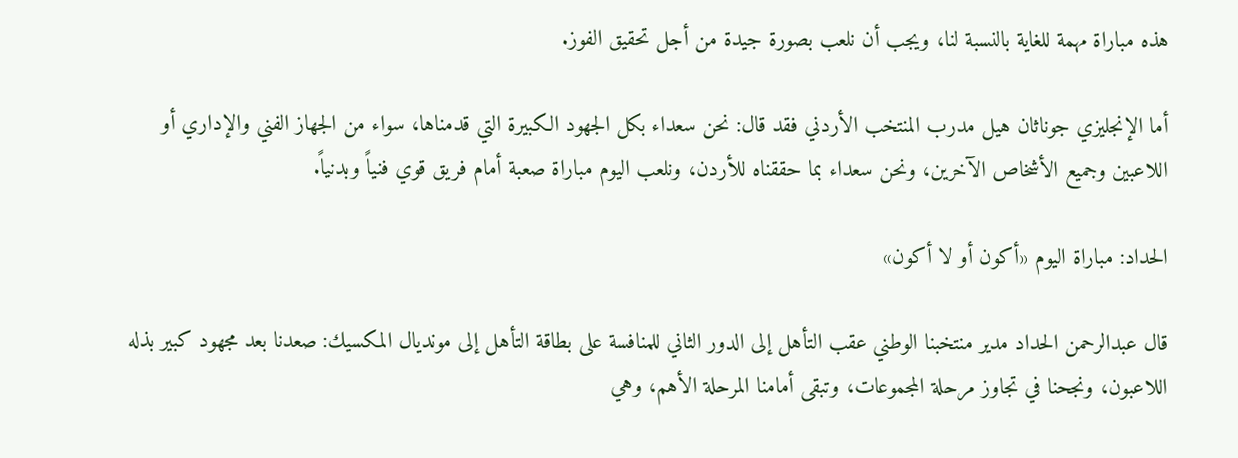هذه مباراة مهمة للغاية بالنسبة لنا، ويجب أن نلعب بصورة جيدة من أجل تحقيق الفوز.

أما الإنجليزي جوناثان هيل مدرب المنتخب الأردني فقد قال: نحن سعداء بكل الجهود الكبيرة التي قدمناها، سواء من الجهاز الفني والإداري أو اللاعبين وجميع الأشخاص الآخرين، ونحن سعداء بما حققناه للأردن، ونلعب اليوم مباراة صعبة أمام فريق قوي فنياً وبدنياً.

الحداد: مباراة اليوم «أكون أو لا أكون»

قال عبدالرحمن الحداد مدير منتخبنا الوطني عقب التأهل إلى الدور الثاني للمنافسة على بطاقة التأهل إلى مونديال المكسيك: صعدنا بعد مجهود كبير بذله اللاعبون، ونجحنا في تجاوز مرحلة المجموعات، وتبقى أمامنا المرحلة الأهم، وهي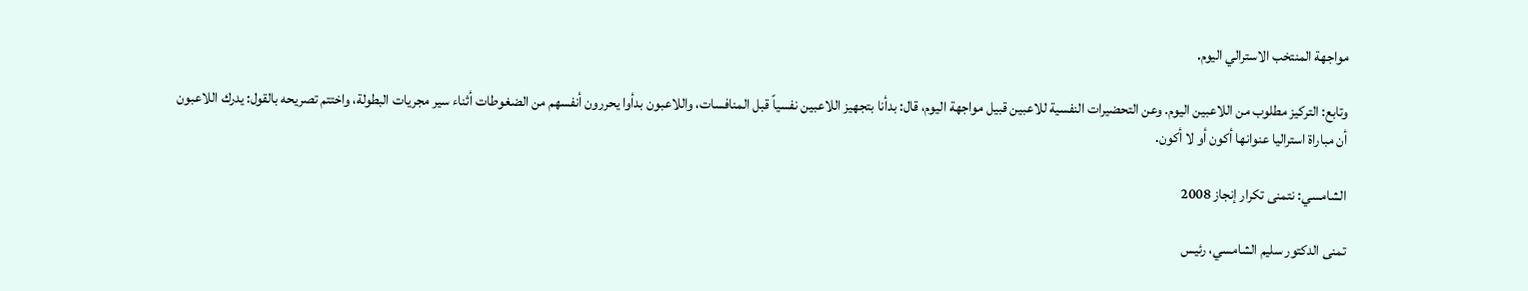مواجهة المنتخب الاسترالي اليوم.

وتابع: التركيز مطلوب من اللاعبين اليوم. وعن التحضيرات النفسية للاعبين قبيل مواجهة اليوم، قال: بدأنا بتجهيز اللاعبين نفسياً قبل المنافسات، واللاعبون بدأوا يحررون أنفسهم من الضغوطات أثناء سير مجريات البطولة، واختتم تصريحه بالقول: يدرك اللاعبون أن مباراة استراليا عنوانها أكون أو لا أكون.

الشامسي: نتمنى تكرار إنجاز 2008

تمنى الدكتور سليم الشامسي، رئيس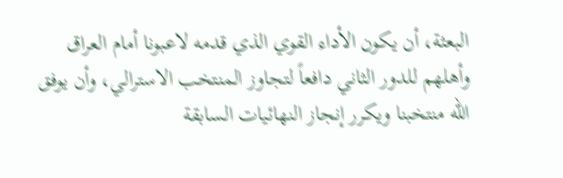البعثة، أن يكون الأداء القوي الذي قدمه لاعبونا أمام العراق وأهلهم للدور الثاني دافعاً لتجاوز المنتخب الاسترالي، وأن يوفق الله منتخبنا ويكرر إنجاز النهائيات السابقة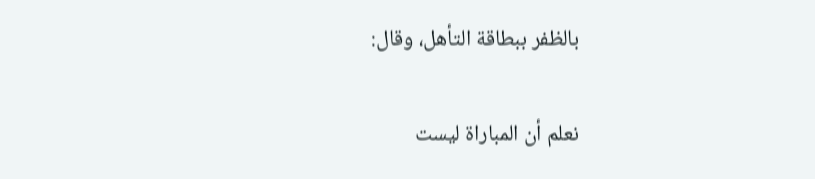بالظفر ببطاقة التأهل، وقال:

نعلم أن المباراة ليست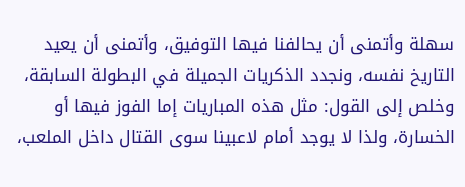سهلة وأتمنى أن يحالفنا فيها التوفيق، وأتمنى أن يعيد التاريخ نفسه، ونجدد الذكريات الجميلة في البطولة السابقة، وخلص إلى القول: مثل هذه المباريات إما الفوز فيها أو الخسارة، ولذا لا يوجد أمام لاعبينا سوى القتال داخل الملعب،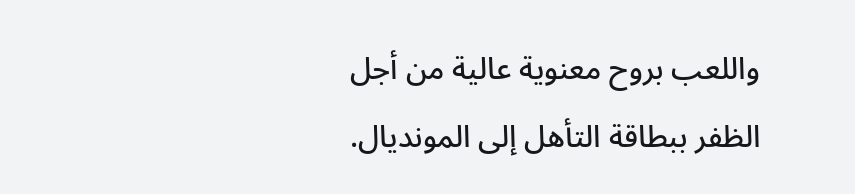واللعب بروح معنوية عالية من أجل الظفر ببطاقة التأهل إلى المونديال.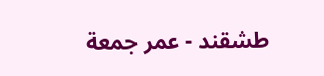طشقند - عمر جمعة